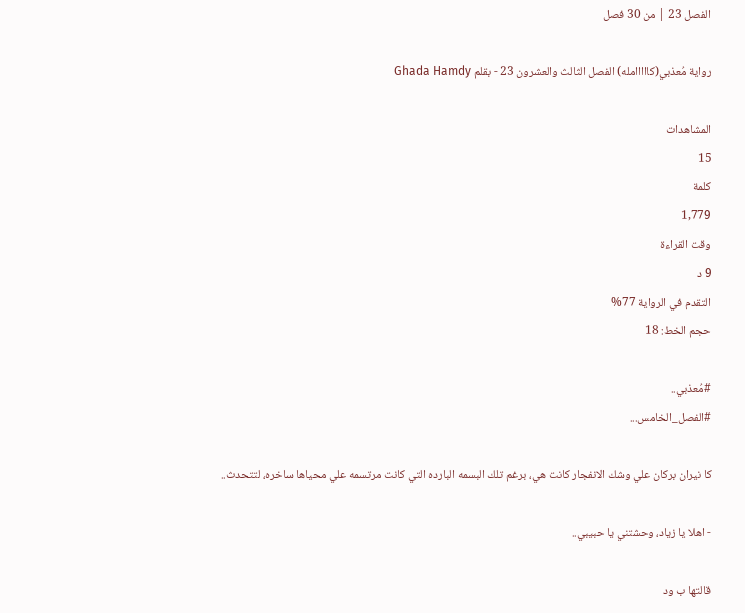الفصل 23 | من 30 فصل

رواية مُعذبي(كااااامله) الفصل الثالث والعشرون 23 - بقلم Ghada Hamdy

المشاهدات
15
كلمة
1,779
وقت القراءة
9 د
التقدم في الرواية 77%
حجم الخط: 18

#مُعذبي..
#الفصل_الخامس...

كا نيران بركان علي وشك الانفجار كانت هي، برغم تلك البسمه البارده التي كانت مرتسمه علي محياها ساخره، لتتحدث..

- اهلا يا زياد، وحشتني يا حبيبي..

قالتها ب ود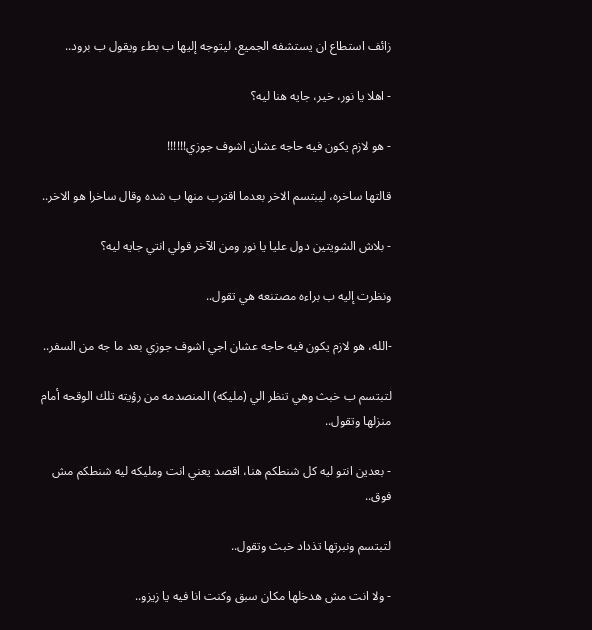زائف استطاع ان يستشفه الجميع، ليتوجه إليها ب بطء ويقول ب برود..

- اهلا يا نور، خير، جايه هنا ليه؟

- هو لازم يكون فيه حاجه عشان اشوف جوزي!!!!!!

قالتها ساخره، ليبتسم الاخر بعدما اقترب منها ب شده وقال ساخرا هو الاخر..

- بلاش الشويتين دول عليا يا نور ومن الآخر قولي انتي جايه ليه؟

ونظرت إليه ب براءه مصتنعه هي تقول..

-الله، هو لازم يكون فيه حاجه عشان اجي اشوف جوزي بعد ما جه من السفر..

لتبتسم ب خبث وهي تنظر الي (مليكه) المنصدمه من رؤيته تلك الوقحه أمام منزلها وتقول..

- بعدين انتو ليه كل شنطكم هنا، اقصد يعني انت ومليكه ليه شنطكم مش فوق..

لتبتسم ونبرتها تذداد خبث وتقول..

- ولا انت مش هدخلها مكان سبق وكنت انا فيه يا زيزو..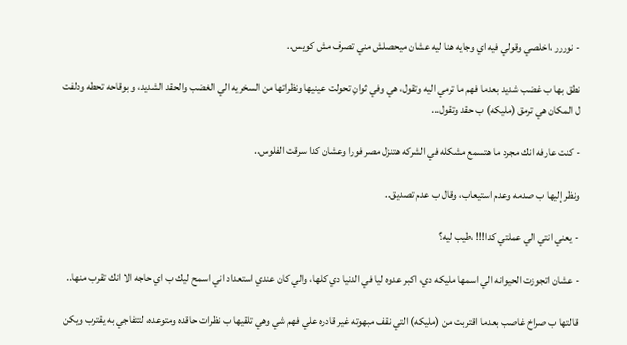- نوررر ،اخلصي وقولي فيه اي وجايه هنا ليه عشان ميحصلش مني تصرف مش كويس..

نطق بها ب غضب شديد بعدما فهم ما ترمي اليه وتقول، هي وفي ثوانِ تحولت عينيها ونظراتها من السخريه الي الغضب والحقد الشديد، و بوقاحه تحطه ودلفت ل المكان هي ترمق (مليكه) ب حقد وتقول...

- كنت عارفه انك مجرد ما هتسمع مشكله في الشركه هتنزل مصر فورا وعشان كدا سرقت الفلوس..

ونظر إليها ب صدمه وعدم استيعاب، وقال ب عدم تصديق..

- يعني انتي الي عملتي كدا!!! ،طيب ليه؟

- عشان اتجوزت الحيوانه الي اسمها مليكه دي، اكبر عدوه ليا في الدنيا دي كلها، والي كان عندي استعداد اني اسمح ليك ب اي حاجه الا انك تقرب منها..

قالتها ب صراخ غاصب بعدما اقتربت من (مليكه) التي نقف مبهوته غير قادره علي فهم شي وهي تلقيها ب نظرات حاقده ومتوعده، لتتفاجي به يقترب ويكن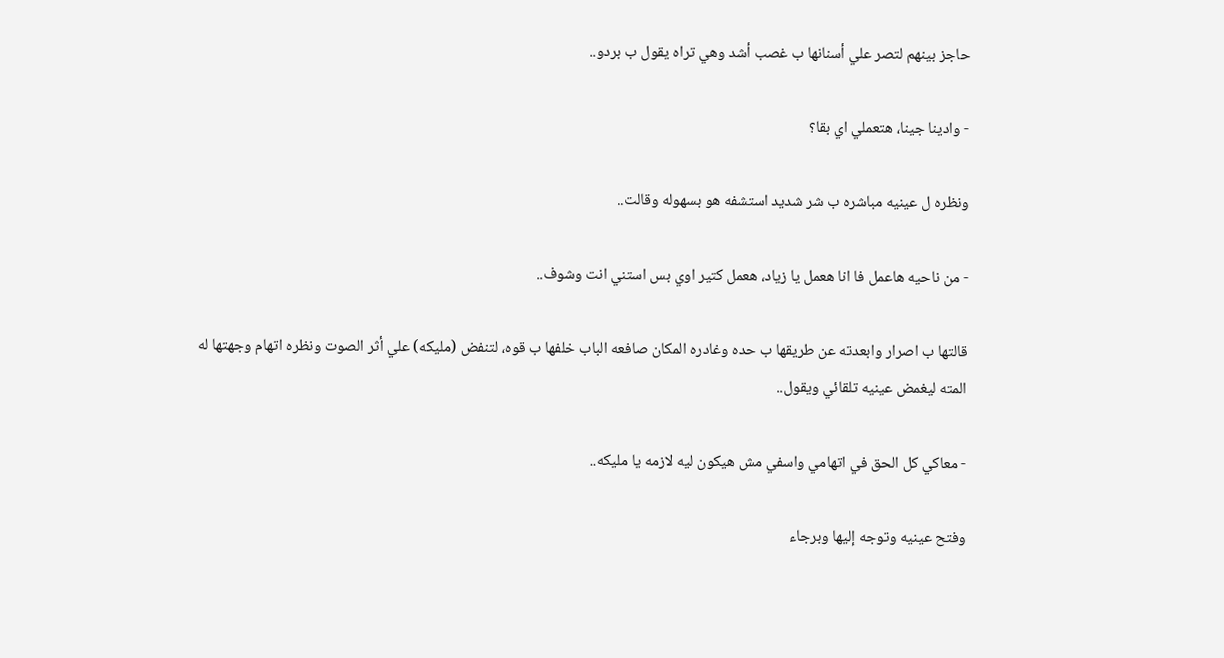حاجز بينهم لتصر علي أسنانها ب غصب أشد وهي تراه يقول ب بردو..

- وادينا جينا، هتعملي اي بقا؟

ونظره ل عينيه مباشره ب شر شديد استشفه هو بسهوله وقالت..

- من ناحيه هاعمل فا انا هعمل يا زياد، هعمل كتير اوي بس استني انت وشوف..

قالتها ب اصرار وابعدته عن طريقها ب حده وغادره المكان صافعه الباب خلفها ب قوه، لتنفض (مليكه) علي أثر الصوت ونظره اتهام وجهتها له المته ليغمض عينيه تلقائي ويقول..

- معاكي كل الحق في اتهامي واسفي مش هيكون ليه لازمه يا مليكه..

وفتح عينيه وتوجه إليها وبرجاء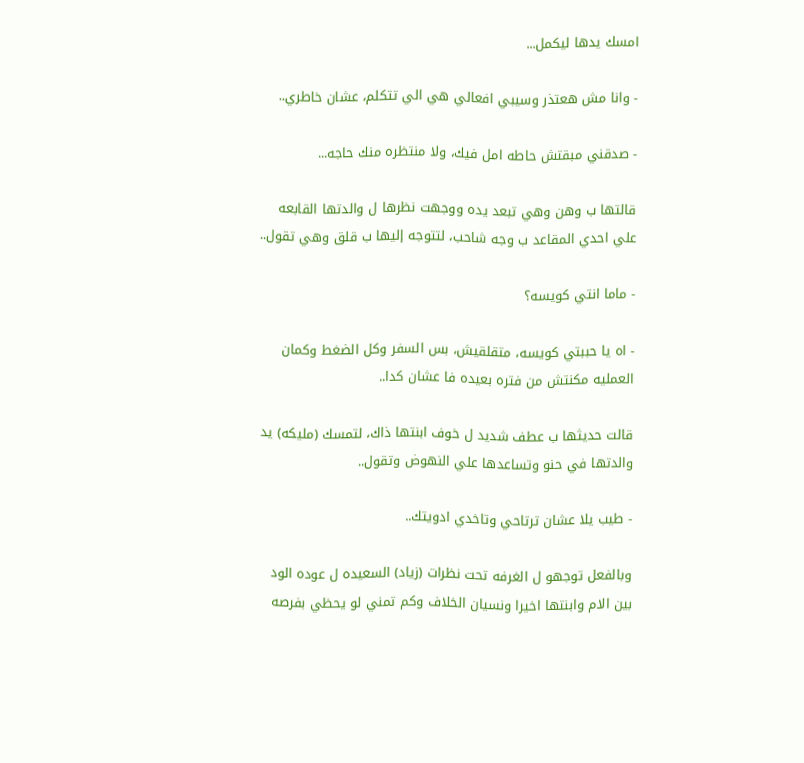امسك يدها ليكمل...

- وانا مش هعتذر وسيبي افعالي هي الي تتكلم، عشان خاطري..

- صدقني مبقتش حاطه امل فيك، ولا منتظره منك حاجه...

قالتها ب وهن وهي تبعد يده ووجهت نظرها ل والدتها القابعه علي احدي المقاعد ب وجه شاحب، لتتوجه إليها ب قلق وهي تقول..

- ماما انتي كويسه؟

- اه يا حببتي كويسه، متقلقيش، بس السفر وكل الضغط وكمان العمليه مكنتش من فتره بعيده فا عشان كدا..

قالت حديثها ب عطف شديد ل خوف ابنتها ذاك، لتمسك (مليكه) يد والدتها في حنو وتساعدها علي النهوض وتقول..

- طيب يلا عشان ترتاحي وتاخدي ادويتك..

وبالفعل توجهو ل الغرفه تحت نظرات (زياد) السعيده ل عوده الود بين الام وابنتها اخيرا ونسيان الخلاف وكم تمني لو يحظي بفرصه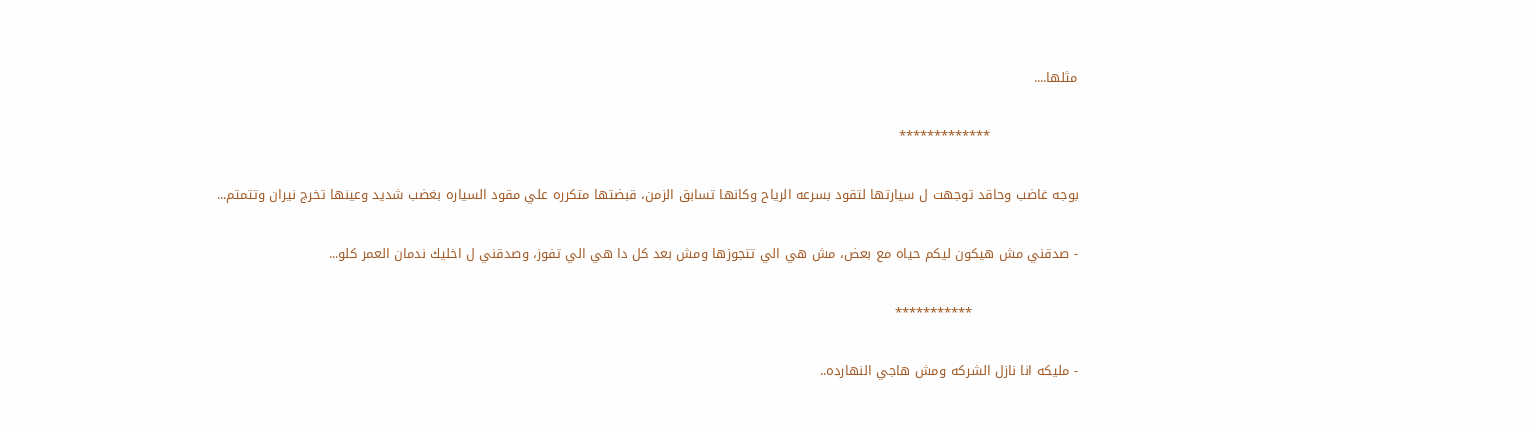مثلها....

                    *************

بوجه غاضب وحاقد توجهت ل سيارتها لتقود بسرعه الرياح وكانها تسابق الزمن، قبضتها متكرره علي مقود السياره بغضب شديد وعينها تخرج نيران وتتمتم...

- صدقني مش هيكون ليكم حياه مع بعض، مش هي الي تتجوزها ومش بعد كل دا هي الي تفوز، وصدقني ل اخليك ندمان العمر كلو...

                        ***********

- مليكه انا نازل الشركه ومش هاجي النهارده..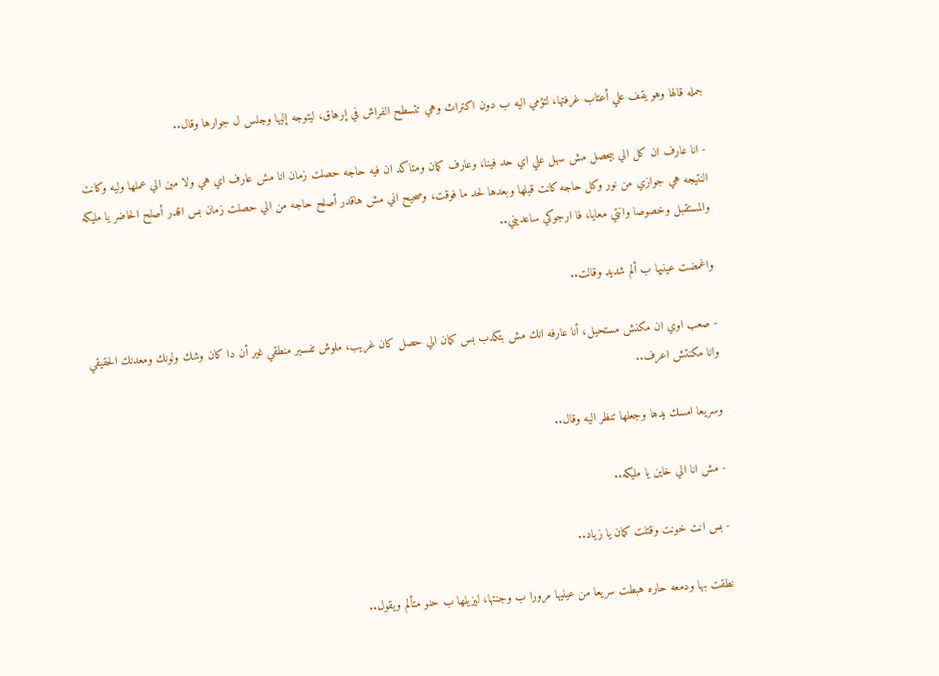جمله قالها وهو يقف علي أعتاب غرفتها، لتؤمي اليه ب دون اكتراث وهي تتسطح الفراش في إرهاق، ليتوجه إليها وجلس ل جوارها وقال..

- انا عارف ان كل الي بيحصل مش سهل علي اي حد فينا، وعارف كمان ومتاكد ان فيه حاجه حصلت زمان انا مش عارف اي هي ولا مين الي عملها وليه وكانت النتيجه هي جوازي من نور وكل حاجه كانت قبلها وبعدها لحد ما فوقت، وصحيح اني مش هاقدر أصلح حاجه من الي حصلت زمان بس اقدر أصلح الحاضر يا مليكه والمستقبل وخصوصا وانتي معايا، فا ارجوكي ساعديني..

واغمضت عينيها ب ألم شديد وقالت..

- صعب اوي ان مكنش مستحيل، أنا عارفه انك مش بتكدب بس كمان الي حصل كان غريب، ملوش تفسير منطقي غير أن دا كان وشك ولونك ومعدنك الحقيقي وانا مكنتش اعرف..

وسريعا امسك يدها وجعلها تنظر اليه وقال..

- مش انا الي خاين يا مليكه..

- بس انت خونت وقتلت كمان يا زياد..

نطقت بها ودمعه حاره هبطت سريعا من عينيها مرورا ب وجنتها، ليزيلها ب حنو متألم ويقول..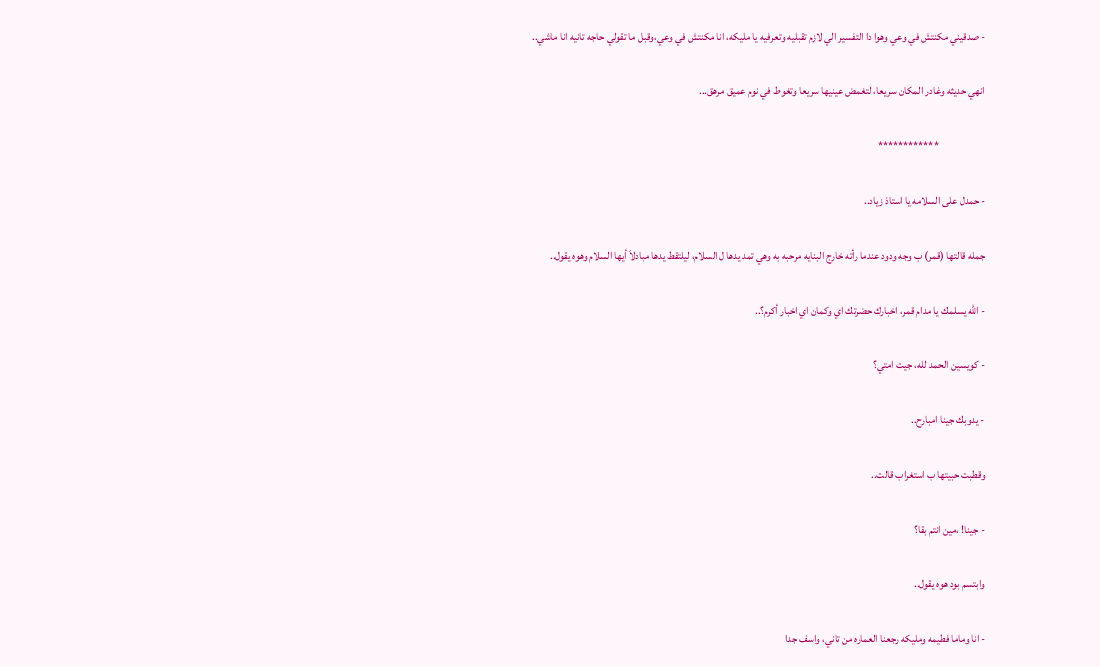- صدقيني مكنتش في وعي وهوا دا التفسير الي لازم تقبليه وتعرفيه يا مليكه، انا مكنتش في وعي،وقبل ما تقولي حاجه تانيه انا ماشي..

انهي حديثه وغادر المكان سريعا، لتغمض عينيها سريعا وتغوط في نوم عميق مرهق...

                      ************

- حمدل على السلامه يا استاذ زياد..

جمله قالتها (قمر) ب وجه ودود عندما رأته خارج البنايه مرحبه به وهي تمد يدها ل السلام، ليلتقط يدها مبادلاَ أيها السلام وهوه يقول..

- الله يسلمك يا مدام قمر، اخبارك حضرتك اي وكمان اي اخبار أكرم؟..

- كويسين الحمد لله، جيت امتي؟

- يدوبك جينا امبارح..

وقطبت حبيتها ب استغراب قالت..

- جينا! ،مين انتم بقا؟

وابتسم بود هوه يقول..

- انا وماما فطيمه ومليكه رجعنا العماره من تاني، واسف جدا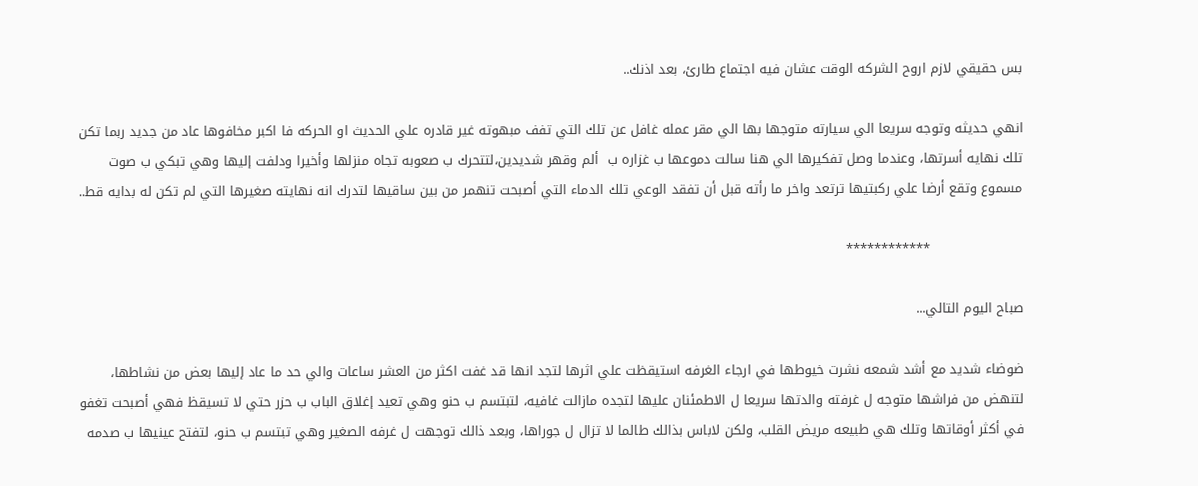بس حقيقي لازم اروح الشركه الوقت عشان فيه اجتماع طارئ، بعد اذنك..

انهي حديثه وتوجه سريعا الي سيارته متوجها بها الي مقر عمله غافل عن تلك التي تفف مبهوته غير قادره علي الحديث او الحركه فا اكبر مخافوها عاد من جديد ربما تكن تلك نهايه أسرتها، وعندما وصل تفكيرها الي هنا سالت دموعها ب غزاره ب  ألم وقهر شديدين،لتتحرك ب صعوبه تجاه منزلها وأخيرا ودلفت إليها وهي تبكي ب صوت مسموع وتقع أرضا علي ركبتيها ترتعد واخر ما رأته قبل أن تفقد الوعي تلك الدماء التي أصبحت تنهمر من بين ساقيها لتدرك انه نهايته صغيرها التي لم تكن له بدايه قط..

                     ************

صباح اليوم التالي...

ضوضاء شديد مع أشد شمعه نشرت خيوطها في ارجاء الغرفه استيقظت علي اثرها لتجد انها قد غفت اكثر من العشر ساعات والي حد ما عاد إليها بعض من نشاطها، لتنهض من فراشها متوجه ل غرفته والدتها سريعا ل الاطمئنان عليها لتجده مازالت غافيه، لتبتسم ب حنو وهي تعيد إغلاق الباب ب حزر حتي لا تسيقظ فهي أصبحت تغفو في أكثر أوقاتها وتلك هي طبيعه مريض القلب، ولكن لاباس بذالك طالما لا تزال ل جوراها، وبعد ذالك توجهت ل غرفه الصغير وهي تبتسم ب حنو، لتفتح عينيها ب صدمه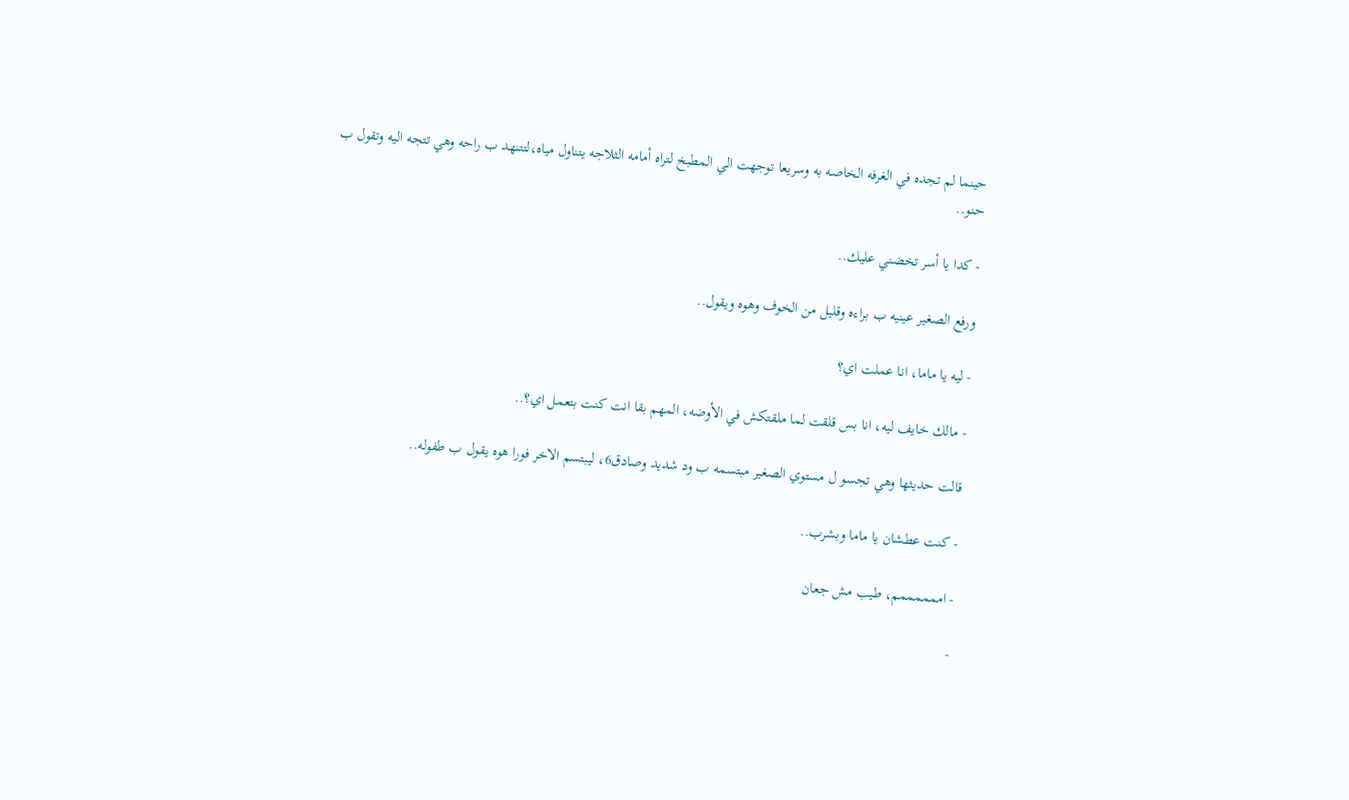حينما لم تجده في الغرفه الخاصه به وسريعا توجهت الي المطبخ لتراه أمامه الثلاجه يتناول مياه،لتتنهد ب راحه وهي تتجه اليه وتقول ب حنو..

- كدا يا أسر تخضني عليك..

ورفع الصغير عينيه ب براءه وقليل من الخوف وهوه ويقول..

- ليه يا ماما، انا عملت اي؟

- مالك خايف ليه، انا بس قلقت لما ملقتكش في الأوضه، المهم بقا انت كنت بتعمل اي؟..

قالت حديثها وهي تجسو ل مستوي الصغير مبتسمه ب ود شديد وصادق6، ليبتسم الاخر فورا هوه يقول ب طفوله..

- كنت عطشان يا ماما وبشرب..

- اممممممم، طيب مش جعان

-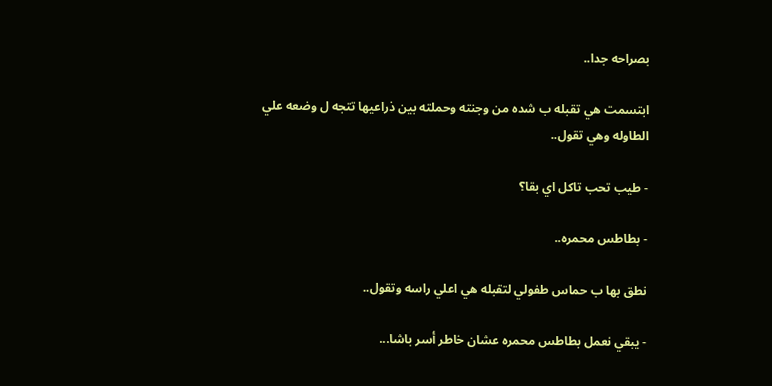بصراحه جدا..

ابتسمت هي تقبله ب شده من وجنته وحملته بين ذراعيها تتجه ل وضعه علي الطاوله وهي تقول..

- طيب تحب تاكل اي بقا؟

- بطاطس محمره..

نطق بها ب حماس طفولي لتقبله هي اعلي راسه وتقول..

- يبقي نعمل بطاطس محمره عشان خاطر أسر باشا...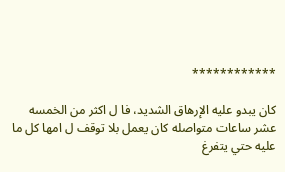************

كان يبدو عليه الإرهاق الشديد، فا ل اكثر من الخمسه عشر ساعات متواصله كان يعمل بلا توقف ل امها كل ما عليه حتي يتفرغ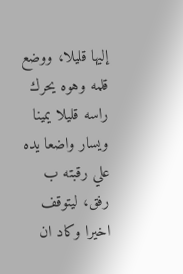إليها قليلا، ووضع قلمه وهوه يحرك راسه قليلا يمينا ويسار واضعا يده علي رقبته ب رفق، ليتوقف اخيرا وكاد ان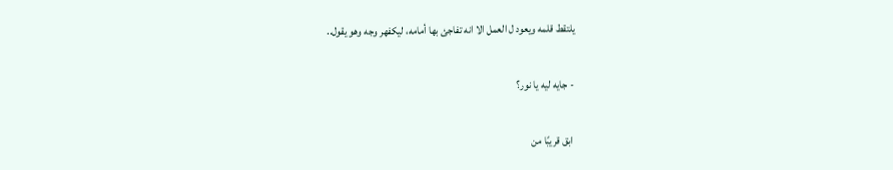يلتقط قلمه ويعود ل العمل الا انه تفاجئ بها أمامه، ليكفهر وجه وهو يقول..

- جايه ليه يا نور؟

ابق قريبًا من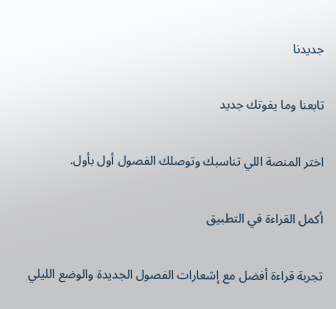جديدنا

تابعنا وما يفوتك جديد

اختر المنصة اللي تناسبك وتوصلك الفصول أول بأول.

أكمل القراءة في التطبيق

تجربة قراءة أفضل مع إشعارات الفصول الجديدة والوضع الليلي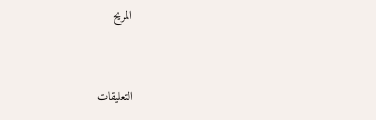المريح



التعليقات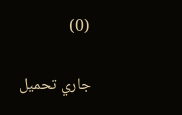(0)

جاري تحميل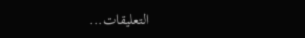التعليقات...